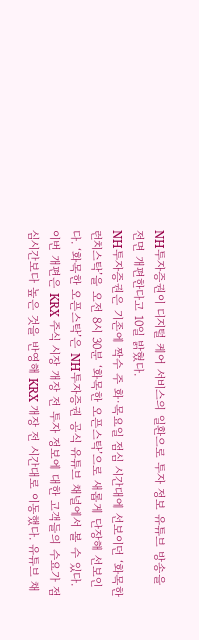NH투자증권이 디지털 케어 서비스의 일환으로 투자 정보 유튜브 방송을 전면 개편한다고 10일 밝혔다.
NH투자증권은 기존에 짝수 주 화·목요일 점심 시간대에 선보이던 ‘화목한 런치스탁’을 오전 8시 30분 ‘화목한 오픈스탁’으로 새롭게 단장해 선보인다. ‘화목한 오픈스탁’은 NH투자증권 공식 유튜브 채널에서 볼 수 있다.
이번 개편은 KRX 주식 시장 개장 전 투자 정보에 대한 고객들의 수요가 점심시간보다 높은 것을 반영해 KRX 개장 전 시간대로 이동했다. 유튜브 채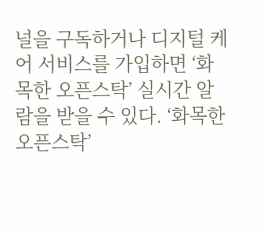널을 구독하거나 디지털 케어 서비스를 가입하면 ‘화목한 오픈스탁’ 실시간 알람을 받을 수 있다. ‘화목한 오픈스탁’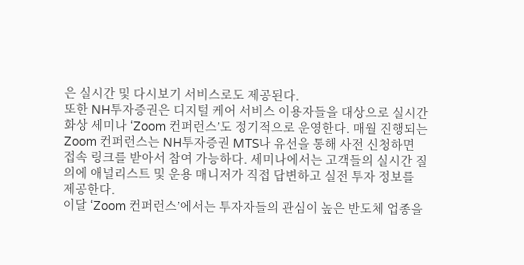은 실시간 및 다시보기 서비스로도 제공된다.
또한 NH투자증권은 디지털 케어 서비스 이용자들을 대상으로 실시간 화상 세미나 ‘Zoom 컨퍼런스’도 정기적으로 운영한다. 매월 진행되는 Zoom 컨퍼런스는 NH투자증권 MTS나 유선을 통해 사전 신청하면 접속 링크를 받아서 참여 가능하다. 세미나에서는 고객들의 실시간 질의에 애널리스트 및 운용 매니저가 직접 답변하고 실전 투자 정보를 제공한다.
이달 ‘Zoom 컨퍼런스’에서는 투자자들의 관심이 높은 반도체 업종을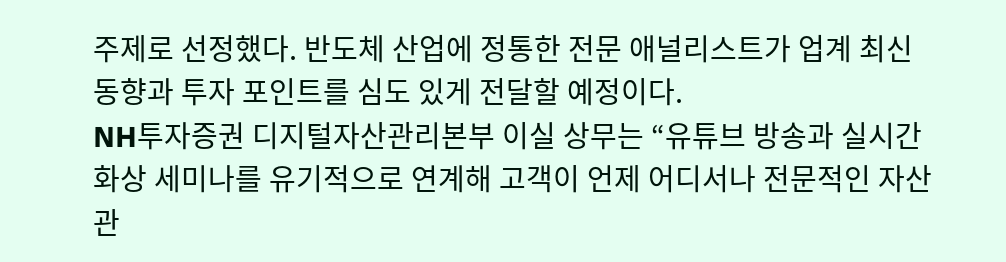주제로 선정했다. 반도체 산업에 정통한 전문 애널리스트가 업계 최신 동향과 투자 포인트를 심도 있게 전달할 예정이다.
NH투자증권 디지털자산관리본부 이실 상무는 “유튜브 방송과 실시간 화상 세미나를 유기적으로 연계해 고객이 언제 어디서나 전문적인 자산관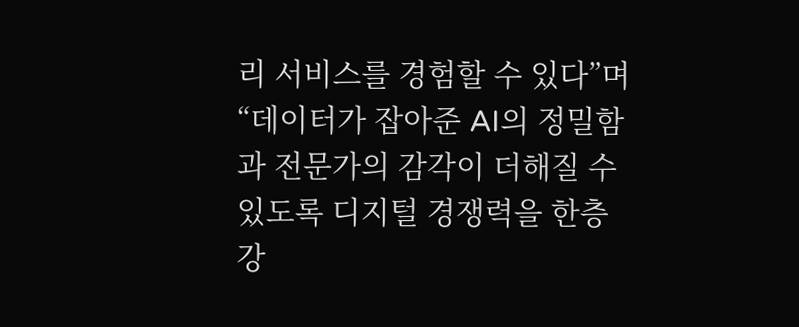리 서비스를 경험할 수 있다”며 “데이터가 잡아준 AI의 정밀함과 전문가의 감각이 더해질 수 있도록 디지털 경쟁력을 한층 강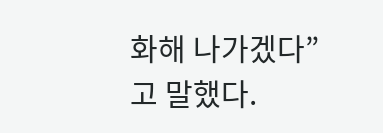화해 나가겠다”고 말했다.